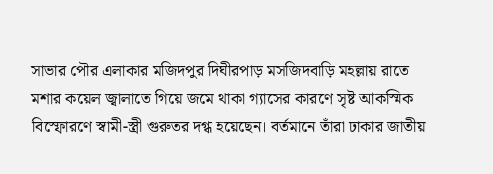সাভার পৌর এলাকার মজিদপুর দিঘীরপাড় মসজিদবাড়ি মহল্লায় রাতে মশার কয়েল জ্বালাতে গিয়ে জমে থাকা গ্যাসের কারণে সৃষ্ট আকস্মিক বিস্ফোরণে স্বামী-স্ত্রী গুরুতর দগ্ধ হয়েছেন। বর্তমানে তাঁরা ঢাকার জাতীয়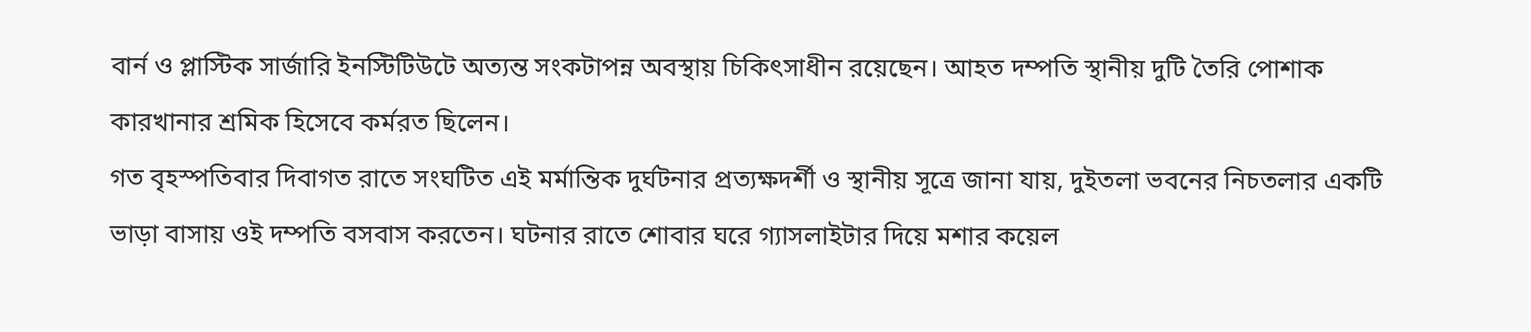বার্ন ও প্লাস্টিক সার্জারি ইনস্টিটিউটে অত্যন্ত সংকটাপন্ন অবস্থায় চিকিৎসাধীন রয়েছেন। আহত দম্পতি স্থানীয় দুটি তৈরি পোশাক কারখানার শ্রমিক হিসেবে কর্মরত ছিলেন।
গত বৃহস্পতিবার দিবাগত রাতে সংঘটিত এই মর্মান্তিক দুর্ঘটনার প্রত্যক্ষদর্শী ও স্থানীয় সূত্রে জানা যায়, দুইতলা ভবনের নিচতলার একটি ভাড়া বাসায় ওই দম্পতি বসবাস করতেন। ঘটনার রাতে শোবার ঘরে গ্যাসলাইটার দিয়ে মশার কয়েল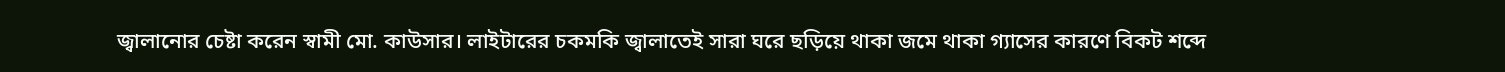জ্বালানোর চেষ্টা করেন স্বামী মো. কাউসার। লাইটারের চকমকি জ্বালাতেই সারা ঘরে ছড়িয়ে থাকা জমে থাকা গ্যাসের কারণে বিকট শব্দে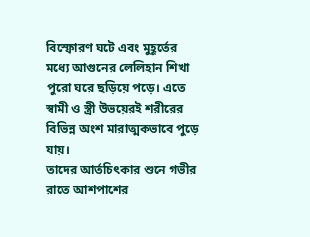বিস্ফোরণ ঘটে এবং মুহূর্তের মধ্যে আগুনের লেলিহান শিখা পুরো ঘরে ছড়িয়ে পড়ে। এতে স্বামী ও স্ত্রী উভয়েরই শরীরের বিভিন্ন অংশ মারাত্মকভাবে পুড়ে যায়।
তাদের আর্তচিৎকার শুনে গভীর রাতে আশপাশের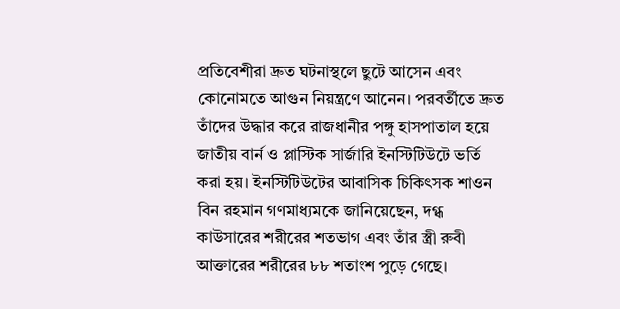প্রতিবেশীরা দ্রুত ঘটনাস্থলে ছুটে আসেন এবং কোনোমতে আগুন নিয়ন্ত্রণে আনেন। পরবর্তীতে দ্রুত তাঁদের উদ্ধার করে রাজধানীর পঙ্গু হাসপাতাল হয়ে জাতীয় বার্ন ও প্লাস্টিক সার্জারি ইনস্টিটিউটে ভর্তি করা হয়। ইনস্টিটিউটের আবাসিক চিকিৎসক শাওন বিন রহমান গণমাধ্যমকে জানিয়েছেন, দগ্ধ কাউসারের শরীরের শতভাগ এবং তাঁর স্ত্রী রুবী আক্তারের শরীরের ৮৮ শতাংশ পুড়ে গেছে।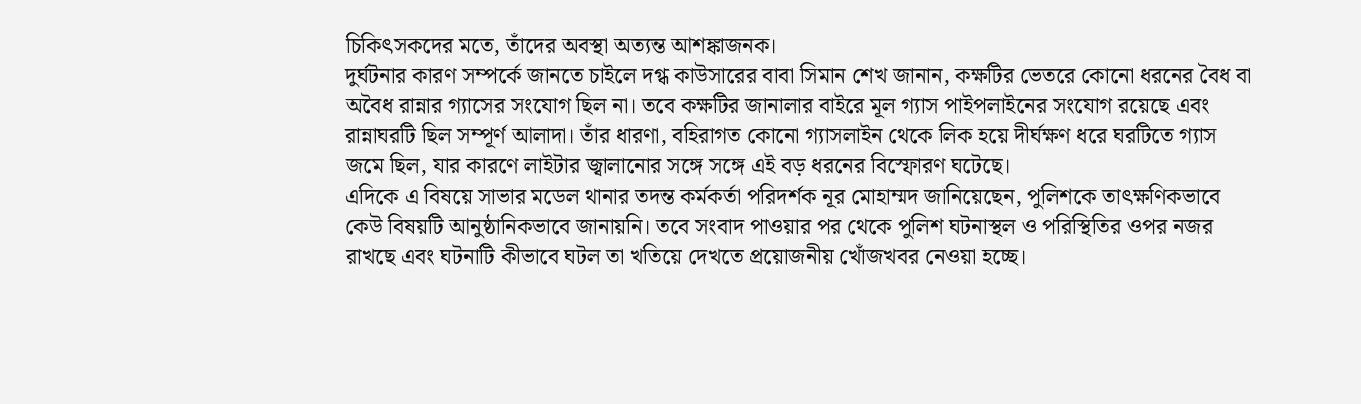চিকিৎসকদের মতে, তাঁদের অবস্থা অত্যন্ত আশঙ্কাজনক।
দুর্ঘটনার কারণ সম্পর্কে জানতে চাইলে দগ্ধ কাউসারের বাবা সিমান শেখ জানান, কক্ষটির ভেতরে কোনো ধরনের বৈধ বা অবৈধ রান্নার গ্যাসের সংযোগ ছিল না। তবে কক্ষটির জানালার বাইরে মূল গ্যাস পাইপলাইনের সংযোগ রয়েছে এবং রান্নাঘরটি ছিল সম্পূর্ণ আলাদা। তাঁর ধারণা, বহিরাগত কোনো গ্যাসলাইন থেকে লিক হয়ে দীর্ঘক্ষণ ধরে ঘরটিতে গ্যাস জমে ছিল, যার কারণে লাইটার জ্বালানোর সঙ্গে সঙ্গে এই বড় ধরনের বিস্ফোরণ ঘটেছে।
এদিকে এ বিষয়ে সাভার মডেল থানার তদন্ত কর্মকর্তা পরিদর্শক নূর মোহাম্মদ জানিয়েছেন, পুলিশকে তাৎক্ষণিকভাবে কেউ বিষয়টি আনুষ্ঠানিকভাবে জানায়নি। তবে সংবাদ পাওয়ার পর থেকে পুলিশ ঘটনাস্থল ও পরিস্থিতির ওপর নজর রাখছে এবং ঘটনাটি কীভাবে ঘটল তা খতিয়ে দেখতে প্রয়োজনীয় খোঁজখবর নেওয়া হচ্ছে।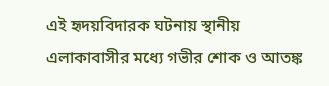এই হৃদয়বিদারক ঘটনায় স্থানীয় এলাকাবাসীর মধ্যে গভীর শোক ও আতঙ্ক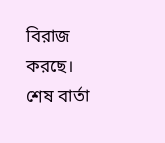বিরাজ করছে।
শেষ বার্তা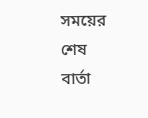সময়ের শেষ বার্তা